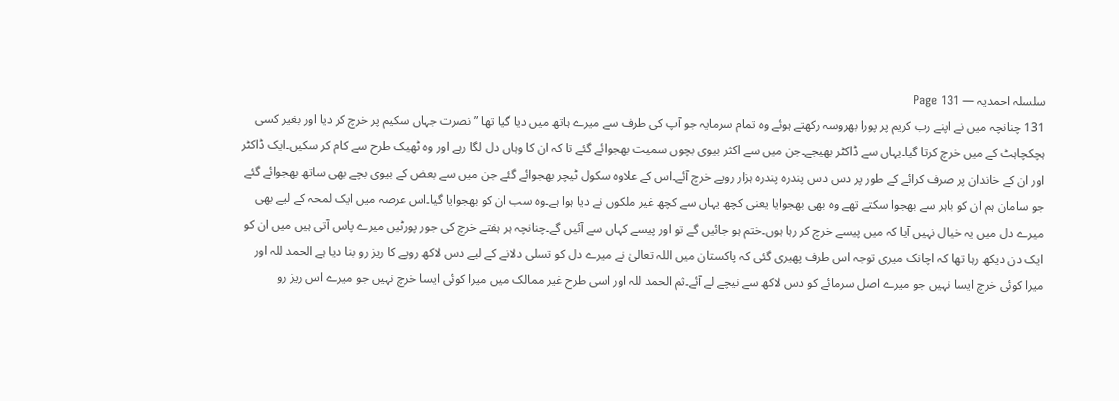سلسلہ احمدیہ — Page 131
131 چنانچہ میں نے اپنے رب کریم پر پورا بھروسہ رکھتے ہوئے وہ تمام سرمایہ جو آپ کی طرف سے میرے ہاتھ میں دیا گیا تھا ” نصرت جہاں سکیم پر خرچ کر دیا اور بغیر کسی ہچکچاہٹ کے میں خرچ کرتا گیا۔یہاں سے ڈاکٹر بھیجے۔جن میں سے اکثر بیوی بچوں سمیت بھجوائے گئے تا کہ ان کا وہاں دل لگا رہے اور وہ ٹھیک طرح سے کام کر سکیں۔ایک ڈاکٹر اور ان کے خاندان پر صرف کرائے کے طور پر دس دس پندرہ پندرہ ہزار روپے خرچ آئے۔اس کے علاوہ سکول ٹیچر بھجوائے گئے جن میں سے بعض کے بیوی بچے بھی ساتھ بھجوائے گئے جو سامان ہم ان کو باہر سے بھجوا سکتے تھے وہ بھی بھجوایا یعنی کچھ یہاں سے کچھ غیر ملکوں نے دیا ہوا ہے۔وہ سب ان کو بھجوایا گیا۔اس عرصہ میں ایک لمحہ کے لیے بھی میرے دل میں یہ خیال نہیں آیا کہ میں پیسے خرچ کر رہا ہوں۔ختم ہو جائیں گے تو اور پیسے کہاں سے آئیں گے۔چنانچہ ہر ہفتے خرچ کی جور پورٹیں میرے پاس آتی ہیں میں ان کو ایک دن دیکھ رہا تھا کہ اچانک میری توجہ اس طرف پھیری گئی کہ پاکستان میں اللہ تعالیٰ نے میرے دل کو تسلی دلانے کے لیے دس لاکھ روپے کا ریز رو بنا دیا ہے الحمد للہ اور میرا کوئی خرچ ایسا نہیں جو میرے اصل سرمائے کو دس لاکھ سے نیچے لے آئے۔ثم الحمد للہ اور اسی طرح غیر ممالک میں میرا کوئی ایسا خرچ نہیں جو میرے اس ریز رو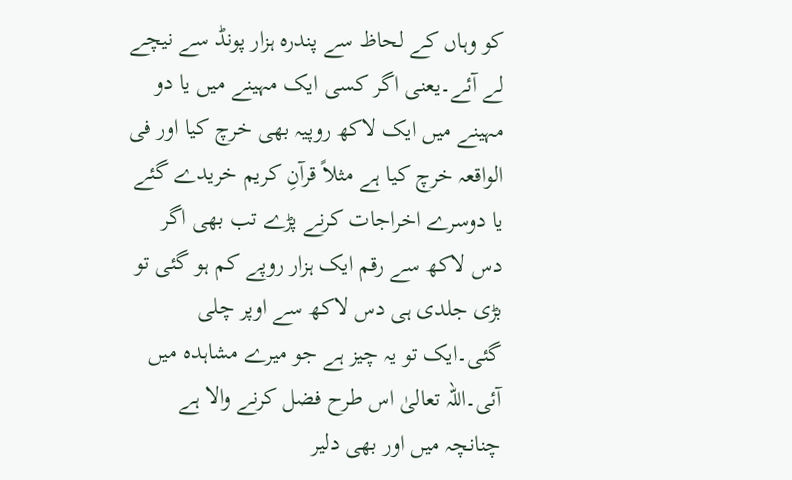کو وہاں کے لحاظ سے پندرہ ہزار پونڈ سے نیچے لے آئے۔یعنی اگر کسی ایک مہینے میں یا دو مہینے میں ایک لاکھ روپیہ بھی خرچ کیا اور فی الواقعہ خرچ کیا ہے مثلاً قرآنِ کریم خریدے گئے یا دوسرے اخراجات کرنے پڑے تب بھی اگر دس لاکھ سے رقم ایک ہزار روپے کم ہو گئی تو بڑی جلدی ہی دس لاکھ سے اوپر چلی گئی۔ایک تو یہ چیز ہے جو میرے مشاہدہ میں آئی۔اللہ تعالیٰ اس طرح فضل کرنے والا ہے چنانچہ میں اور بھی دلیر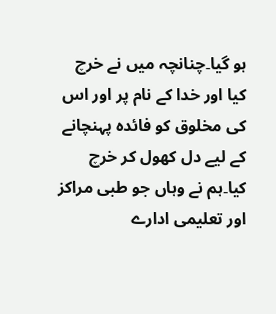ہو گیا۔چنانچہ میں نے خرچ کیا اور خدا کے نام پر اور اس کی مخلوق کو فائدہ پہنچانے کے لیے دل کھول کر خرچ کیا۔ہم نے وہاں جو طبی مراکز اور تعلیمی ادارے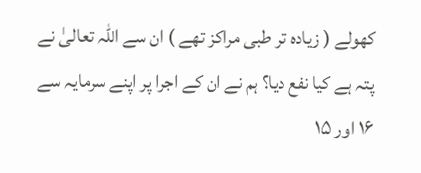کھولے ( زیادہ تر طبی مراکز تھے ) ان سے اللہ تعالیٰ نے پتہ ہے کیا نفع دیا؟ ہم نے ان کے اجرا پر اپنے سرمایہ سے ۱۶ اور ۱۵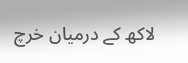لاکھ کے درمیان خرچ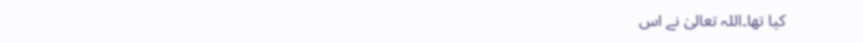کیا تھا۔اللہ تعالیٰ نے اس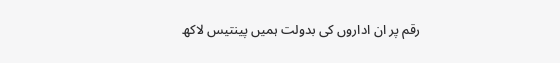رقم پر ان اداروں کی بدولت ہمیں پینتیس لاکھ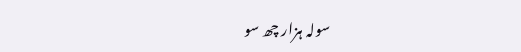سولہ ہزار چھ سو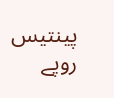پینتیس روپے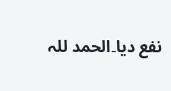نفع دیا۔الحمد للہ